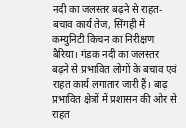नदी का जलस्तर बढ़ने से राहत-बचाव कार्य तेज, सिंगही में कम्युनिटी किचन का निरीक्षण बैरिया। गंडक नदी का जलस्तर बढ़ने से प्रभावित लोगों के बचाव एवं राहत कार्य लगातार जारी हैं। बाढ़ प्रभावित क्षेत्रों में प्रशासन की ओर से राहत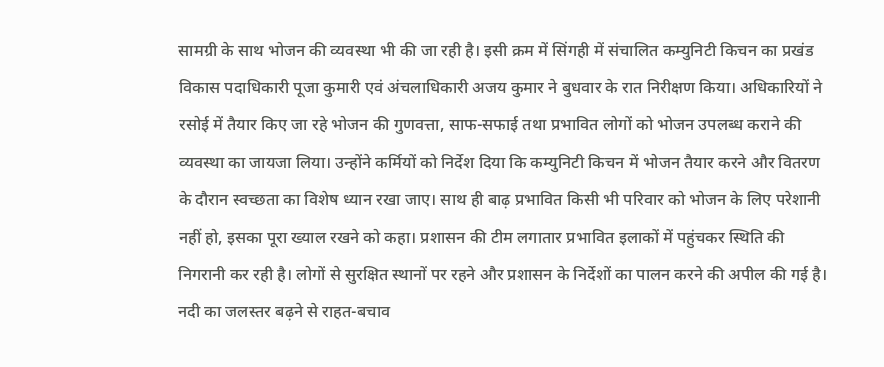सामग्री के साथ भोजन की व्यवस्था भी की जा रही है। इसी क्रम में सिंगही में संचालित कम्युनिटी किचन का प्रखंड विकास पदाधिकारी पूजा कुमारी एवं अंचलाधिकारी अजय कुमार ने बुधवार के रात निरीक्षण किया। अधिकारियों ने रसोई में तैयार किए जा रहे भोजन की गुणवत्ता, साफ-सफाई तथा प्रभावित लोगों को भोजन उपलब्ध कराने की व्यवस्था का जायजा लिया। उन्होंने कर्मियों को निर्देश दिया कि कम्युनिटी किचन में भोजन तैयार करने और वितरण के दौरान स्वच्छता का विशेष ध्यान रखा जाए। साथ ही बाढ़ प्रभावित किसी भी परिवार को भोजन के लिए परेशानी नहीं हो, इसका पूरा ख्याल रखने को कहा। प्रशासन की टीम लगातार प्रभावित इलाकों में पहुंचकर स्थिति की निगरानी कर रही है। लोगों से सुरक्षित स्थानों पर रहने और प्रशासन के निर्देशों का पालन करने की अपील की गई है।
नदी का जलस्तर बढ़ने से राहत-बचाव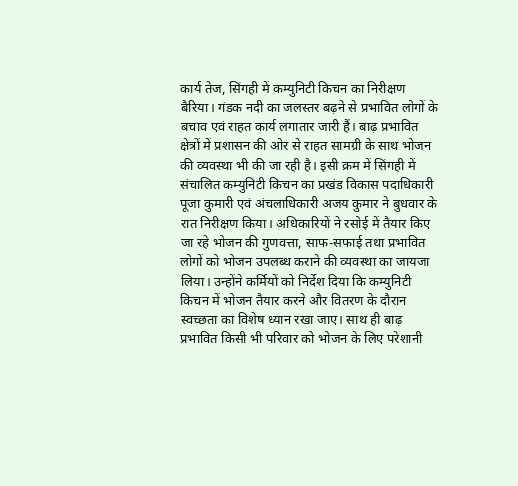कार्य तेज, सिंगही में कम्युनिटी किचन का निरीक्षण बैरिया। गंडक नदी का जलस्तर बढ़ने से प्रभावित लोगों के बचाव एवं राहत कार्य लगातार जारी हैं। बाढ़ प्रभावित क्षेत्रों में प्रशासन की ओर से राहत सामग्री के साथ भोजन की व्यवस्था भी की जा रही है। इसी क्रम में सिंगही में संचालित कम्युनिटी किचन का प्रखंड विकास पदाधिकारी पूजा कुमारी एवं अंचलाधिकारी अजय कुमार ने बुधवार के रात निरीक्षण किया। अधिकारियों ने रसोई में तैयार किए जा रहे भोजन की गुणवत्ता, साफ-सफाई तथा प्रभावित लोगों को भोजन उपलब्ध कराने की व्यवस्था का जायजा लिया। उन्होंने कर्मियों को निर्देश दिया कि कम्युनिटी किचन में भोजन तैयार करने और वितरण के दौरान स्वच्छता का विशेष ध्यान रखा जाए। साथ ही बाढ़ प्रभावित किसी भी परिवार को भोजन के लिए परेशानी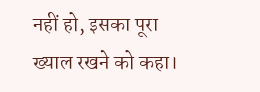नहीं हो, इसका पूरा ख्याल रखने को कहा।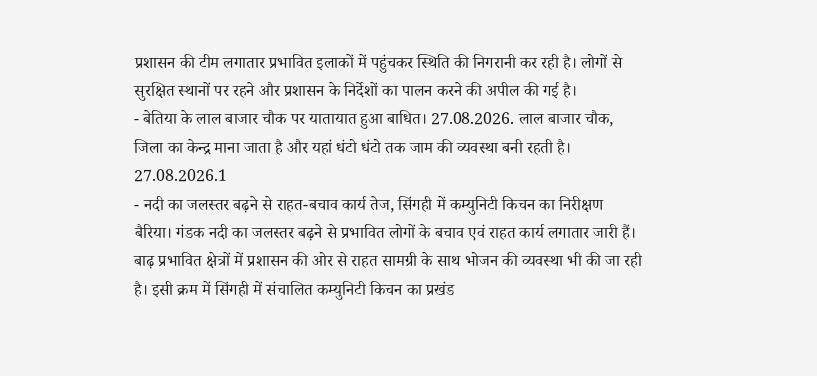प्रशासन की टीम लगातार प्रभावित इलाकों में पहुंचकर स्थिति की निगरानी कर रही है। लोगों से सुरक्षित स्थानों पर रहने और प्रशासन के निर्देशों का पालन करने की अपील की गई है।
- बेतिया के लाल बाजार चौक पर यातायात हुआ बाधित। 27.08.2026. लाल बाजार चौक, जिला का केन्द्र माना जाता है और यहां धंटो धंटो तक जाम की व्यवस्था बनी रहती है। 27.08.2026.1
- नदी का जलस्तर बढ़ने से राहत-बचाव कार्य तेज, सिंगही में कम्युनिटी किचन का निरीक्षण बैरिया। गंडक नदी का जलस्तर बढ़ने से प्रभावित लोगों के बचाव एवं राहत कार्य लगातार जारी हैं। बाढ़ प्रभावित क्षेत्रों में प्रशासन की ओर से राहत सामग्री के साथ भोजन की व्यवस्था भी की जा रही है। इसी क्रम में सिंगही में संचालित कम्युनिटी किचन का प्रखंड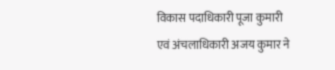विकास पदाधिकारी पूजा कुमारी एवं अंचलाधिकारी अजय कुमार ने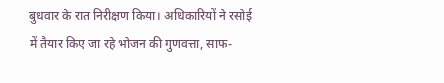बुधवार के रात निरीक्षण किया। अधिकारियों ने रसोई में तैयार किए जा रहे भोजन की गुणवत्ता, साफ-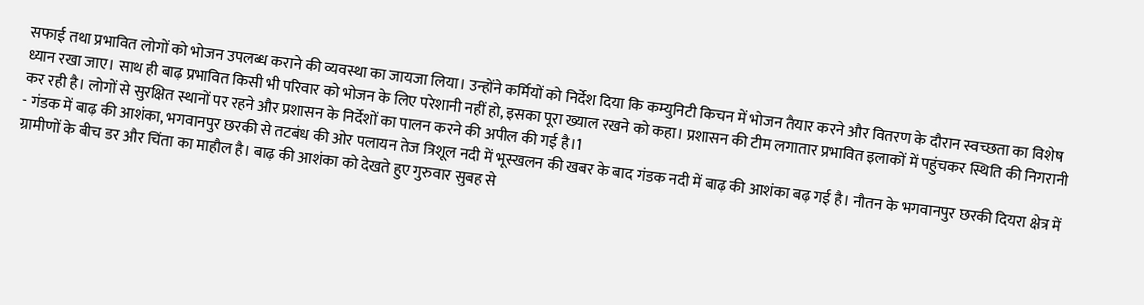सफाई तथा प्रभावित लोगों को भोजन उपलब्ध कराने की व्यवस्था का जायजा लिया। उन्होंने कर्मियों को निर्देश दिया कि कम्युनिटी किचन में भोजन तैयार करने और वितरण के दौरान स्वच्छता का विशेष ध्यान रखा जाए। साथ ही बाढ़ प्रभावित किसी भी परिवार को भोजन के लिए परेशानी नहीं हो, इसका पूरा ख्याल रखने को कहा। प्रशासन की टीम लगातार प्रभावित इलाकों में पहुंचकर स्थिति की निगरानी कर रही है। लोगों से सुरक्षित स्थानों पर रहने और प्रशासन के निर्देशों का पालन करने की अपील की गई है।1
- गंडक में बाढ़ की आशंका, भगवानपुर छरकी से तटबंध की ओर पलायन तेज त्रिशूल नदी में भूस्खलन की खबर के बाद गंडक नदी में बाढ़ की आशंका बढ़ गई है। नौतन के भगवानपुर छरकी दियरा क्षेत्र में ग्रामीणों के बीच डर और चिंता का माहौल है। बाढ़ की आशंका को देखते हुए गुरुवार सुबह से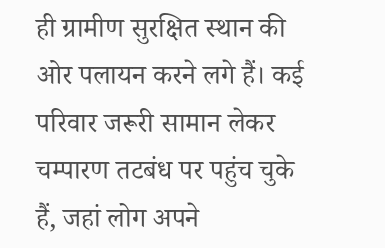ही ग्रामीण सुरक्षित स्थान की ओर पलायन करने लगे हैं। कई परिवार जरूरी सामान लेकर चम्पारण तटबंध पर पहुंच चुके हैं, जहां लोग अपने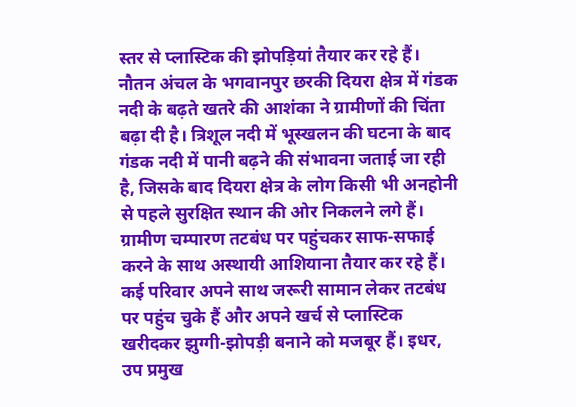स्तर से प्लास्टिक की झोपड़ियां तैयार कर रहे हैं। नौतन अंचल के भगवानपुर छरकी दियरा क्षेत्र में गंडक नदी के बढ़ते खतरे की आशंका ने ग्रामीणों की चिंता बढ़ा दी है। त्रिशूल नदी में भूस्खलन की घटना के बाद गंडक नदी में पानी बढ़ने की संभावना जताई जा रही है, जिसके बाद दियरा क्षेत्र के लोग किसी भी अनहोनी से पहले सुरक्षित स्थान की ओर निकलने लगे हैं। ग्रामीण चम्पारण तटबंध पर पहुंचकर साफ-सफाई करने के साथ अस्थायी आशियाना तैयार कर रहे हैं। कई परिवार अपने साथ जरूरी सामान लेकर तटबंध पर पहुंच चुके हैं और अपने खर्च से प्लास्टिक खरीदकर झुग्गी-झोपड़ी बनाने को मजबूर हैं। इधर, उप प्रमुख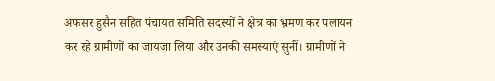अफसर हुसैन सहित पंचायत समिति सदस्यों ने क्षेत्र का भ्रमण कर पलायन कर रहे ग्रामीणों का जायजा लिया और उनकी समस्याएं सुनीं। ग्रामीणों ने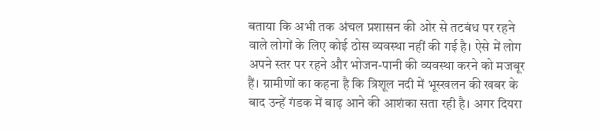बताया कि अभी तक अंचल प्रशासन की ओर से तटबंध पर रहने वाले लोगों के लिए कोई ठोस व्यवस्था नहीं की गई है। ऐसे में लोग अपने स्तर पर रहने और भोजन-पानी की व्यवस्था करने को मजबूर हैं। ग्रामीणों का कहना है कि त्रिशूल नदी में भूस्खलन की खबर के बाद उन्हें गंडक में बाढ़ आने की आशंका सता रही है। अगर दियरा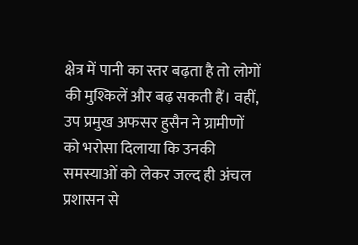क्षेत्र में पानी का स्तर बढ़ता है तो लोगों की मुश्किलें और बढ़ सकती हैं। वहीं, उप प्रमुख अफसर हुसैन ने ग्रामीणों को भरोसा दिलाया कि उनकी समस्याओं को लेकर जल्द ही अंचल प्रशासन से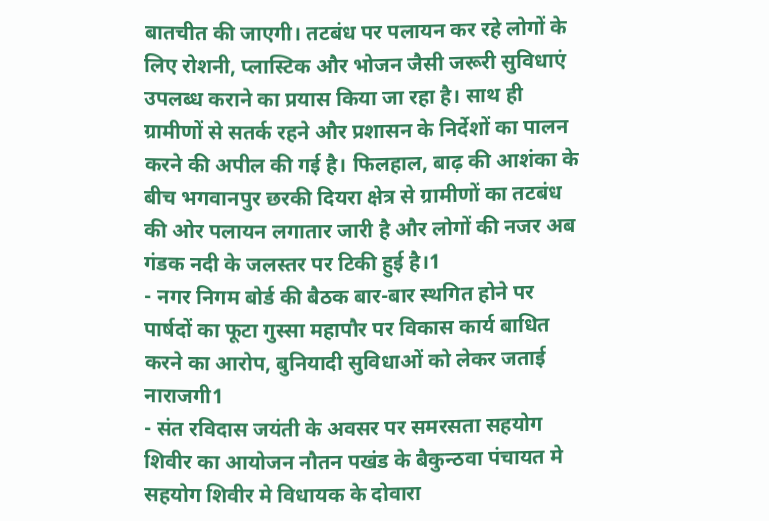बातचीत की जाएगी। तटबंध पर पलायन कर रहे लोगों के लिए रोशनी, प्लास्टिक और भोजन जैसी जरूरी सुविधाएं उपलब्ध कराने का प्रयास किया जा रहा है। साथ ही ग्रामीणों से सतर्क रहने और प्रशासन के निर्देशों का पालन करने की अपील की गई है। फिलहाल, बाढ़ की आशंका के बीच भगवानपुर छरकी दियरा क्षेत्र से ग्रामीणों का तटबंध की ओर पलायन लगातार जारी है और लोगों की नजर अब गंडक नदी के जलस्तर पर टिकी हुई है।1
- नगर निगम बोर्ड की बैठक बार-बार स्थगित होने पर पार्षदों का फूटा गुस्सा महापौर पर विकास कार्य बाधित करने का आरोप, बुनियादी सुविधाओं को लेकर जताई नाराजगी1
- संत रविदास जयंती के अवसर पर समरसता सहयोग शिवीर का आयोजन नौतन पखंड के बैकुन्ठवा पंचायत मे सहयोग शिवीर मे विधायक के दोवारा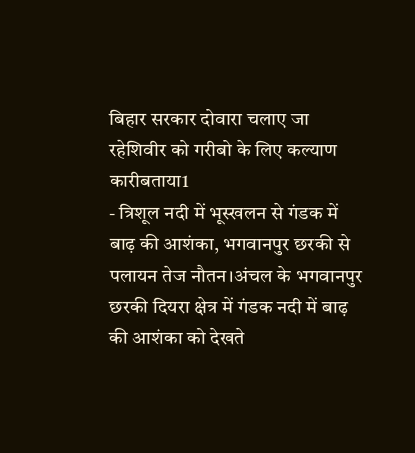बिहार सरकार दोवारा चलाए जा रहेशिवीर को गरीबो के लिए कल्याण कारीबताया1
- त्रिशूल नदी में भूस्खलन से गंडक में बाढ़ की आशंका, भगवानपुर छरकी से पलायन तेज नौतन।अंचल के भगवानपुर छरकी दियरा क्षेत्र में गंडक नदी में बाढ़ की आशंका को देखते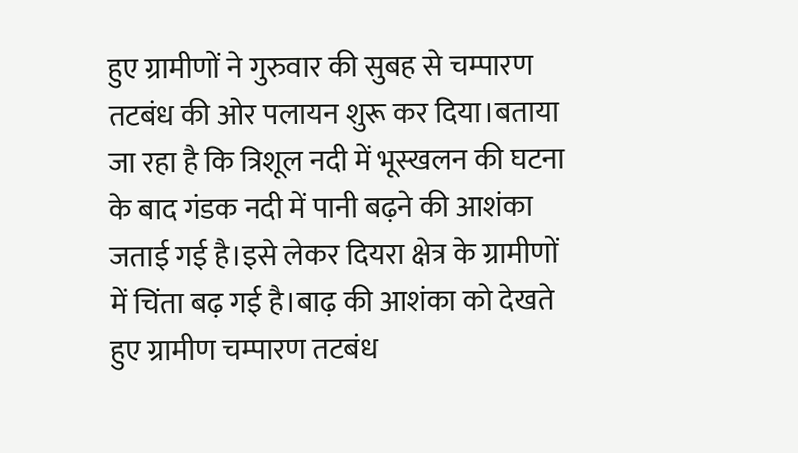हुए ग्रामीणों ने गुरुवार की सुबह से चम्पारण तटबंध की ओर पलायन शुरू कर दिया।बताया जा रहा है कि त्रिशूल नदी में भूस्खलन की घटना के बाद गंडक नदी में पानी बढ़ने की आशंका जताई गई है।इसे लेकर दियरा क्षेत्र के ग्रामीणों में चिंता बढ़ गई है।बाढ़ की आशंका को देखते हुए ग्रामीण चम्पारण तटबंध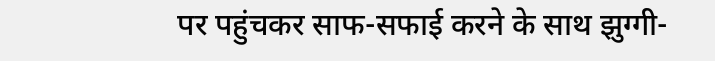पर पहुंचकर साफ-सफाई करने के साथ झुग्गी-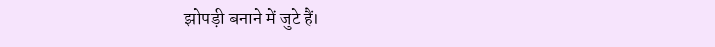झोपड़ी बनाने में जुटे हैं।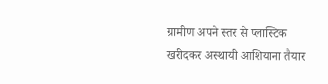ग्रामीण अपने स्तर से प्लास्टिक खरीदकर अस्थायी आशियाना तैयार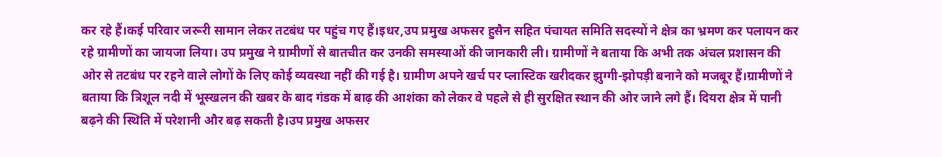कर रहे हैं।कई परिवार जरूरी सामान लेकर तटबंध पर पहुंच गए हैं।इधर,उप प्रमुख अफसर हुसैन सहित पंचायत समिति सदस्यों ने क्षेत्र का भ्रमण कर पलायन कर रहे ग्रामीणों का जायजा लिया। उप प्रमुख ने ग्रामीणों से बातचीत कर उनकी समस्याओं की जानकारी ली। ग्रामीणों ने बताया कि अभी तक अंचल प्रशासन की ओर से तटबंध पर रहने वाले लोगों के लिए कोई व्यवस्था नहीं की गई है। ग्रामीण अपने खर्च पर प्लास्टिक खरीदकर झुग्गी-झोपड़ी बनाने को मजबूर हैं।ग्रामीणों ने बताया कि त्रिशूल नदी में भूस्खलन की खबर के बाद गंडक में बाढ़ की आशंका को लेकर वे पहले से ही सुरक्षित स्थान की ओर जाने लगे हैं। दियरा क्षेत्र में पानी बढ़ने की स्थिति में परेशानी और बढ़ सकती है।उप प्रमुख अफसर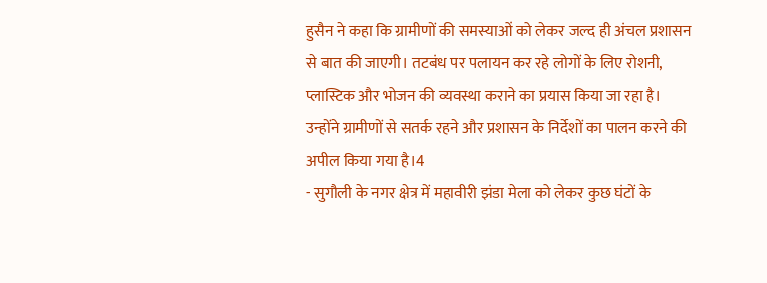हुसैन ने कहा कि ग्रामीणों की समस्याओं को लेकर जल्द ही अंचल प्रशासन से बात की जाएगी। तटबंध पर पलायन कर रहे लोगों के लिए रोशनी, प्लास्टिक और भोजन की व्यवस्था कराने का प्रयास किया जा रहा है। उन्होंने ग्रामीणों से सतर्क रहने और प्रशासन के निर्देशों का पालन करने की अपील किया गया है।4
- सुगौली के नगर क्षेत्र में महावीरी झंडा मेला को लेकर कुछ घंटों के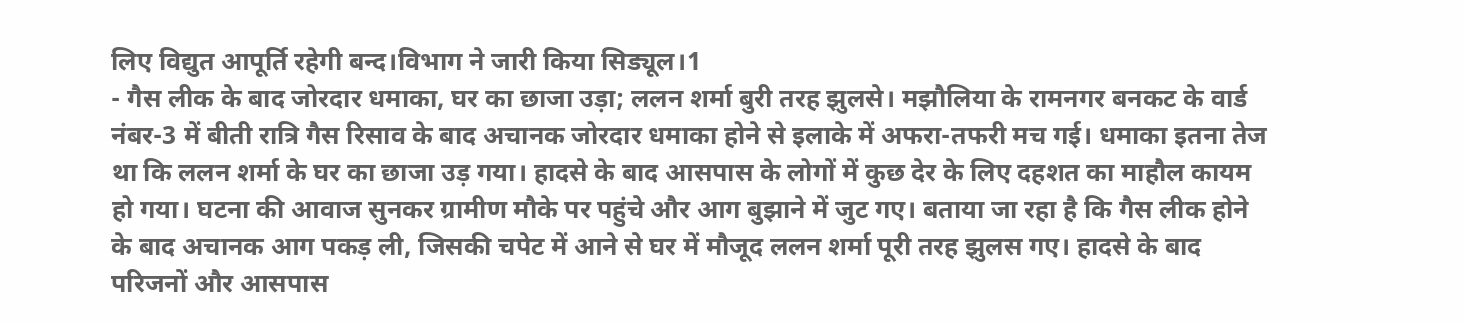लिए विद्युत आपूर्ति रहेगी बन्द।विभाग ने जारी किया सिड्यूल।1
- गैस लीक के बाद जोरदार धमाका, घर का छाजा उड़ा; ललन शर्मा बुरी तरह झुलसे। मझौलिया के रामनगर बनकट के वार्ड नंबर-3 में बीती रात्रि गैस रिसाव के बाद अचानक जोरदार धमाका होने से इलाके में अफरा-तफरी मच गई। धमाका इतना तेज था कि ललन शर्मा के घर का छाजा उड़ गया। हादसे के बाद आसपास के लोगों में कुछ देर के लिए दहशत का माहौल कायम हो गया। घटना की आवाज सुनकर ग्रामीण मौके पर पहुंचे और आग बुझाने में जुट गए। बताया जा रहा है कि गैस लीक होने के बाद अचानक आग पकड़ ली, जिसकी चपेट में आने से घर में मौजूद ललन शर्मा पूरी तरह झुलस गए। हादसे के बाद परिजनों और आसपास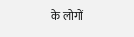के लोगों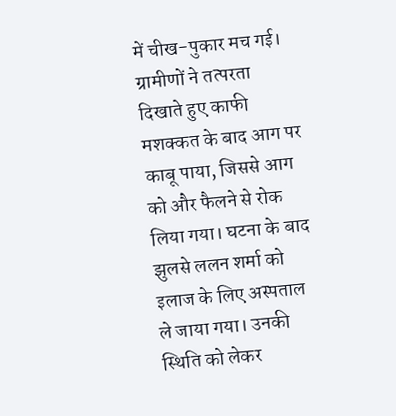में चीख-पुकार मच गई। ग्रामीणों ने तत्परता दिखाते हुए काफी मशक्कत के बाद आग पर काबू पाया, जिससे आग को और फैलने से रोक लिया गया। घटना के बाद झुलसे ललन शर्मा को इलाज के लिए अस्पताल ले जाया गया। उनकी स्थिति को लेकर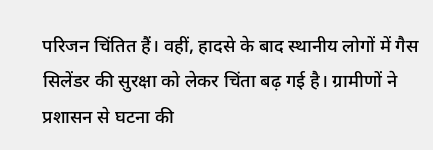परिजन चिंतित हैं। वहीं, हादसे के बाद स्थानीय लोगों में गैस सिलेंडर की सुरक्षा को लेकर चिंता बढ़ गई है। ग्रामीणों ने प्रशासन से घटना की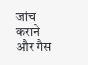जांच कराने और गैस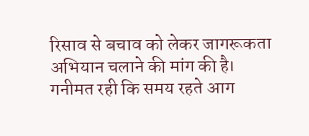रिसाव से बचाव को लेकर जागरूकता अभियान चलाने की मांग की है। गनीमत रही कि समय रहते आग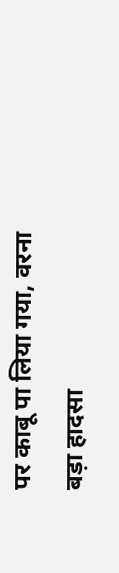पर काबू पा लिया गया, वरना बड़ा हादसा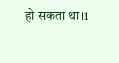हो सकता था।1